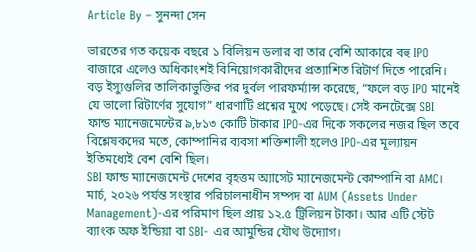Article By – সুনন্দা সেন

ভারতের গত কয়েক বছরে ১ বিলিয়ন ডলার বা তার বেশি আকারে বহু IPO বাজারে এলেও অধিকাংশই বিনিয়োগকারীদের প্রত্যাশিত রিটার্ণ দিতে পারেনি। বড় ইস্যুগুলির তালিকাভুক্তির পর দুর্বল পারফর্ম্যান্স করেছে, “ফলে বড় IPO মানেই যে ভালো রিটার্ণের সুযোগ” ধারণাটি প্রশ্নের মুখে পড়েছে। সেই কনটেক্সে SBI ফান্ড ম্যানেজমেন্টের ৯,৮১৩ কোটি টাকার IPO-এর দিকে সকলের নজর ছিল তবে বিশ্লেষকদের মতে, কোম্পানির ব্যবসা শক্তিশালী হলেও IPO-এর মূল্যায়ন ইতিমধ্যেই বেশ বেশি ছিল।
SBI ফান্ড ম্যানেজমেন্ট দেশের বৃহত্তম অ্যাসেট ম্যানেজমেন্ট কোম্পানি বা AMC। মার্চ, ২০২৬ পর্যন্ত সংস্থার পরিচালনাধীন সম্পদ বা AUM (Assets Under Management)-এর পরিমাণ ছিল প্রায় ১২.৫ ট্রিলিয়ন টাকা। আর এটি স্টেট ব্যাংক অফ ইন্ডিয়া বা SBI- এর আমুন্ডির যৌথ উদ্যোগ।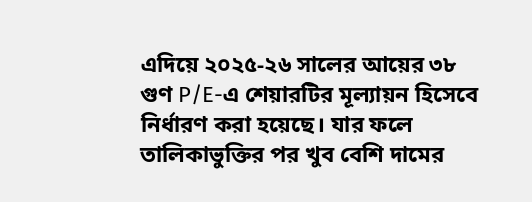এদিয়ে ২০২৫-২৬ সালের আয়ের ৩৮ গুণ P/E-এ শেয়ারটির মূল্যায়ন হিসেবে নির্ধারণ করা হয়েছে। যার ফলে তালিকাভুক্তির পর খুব বেশি দামের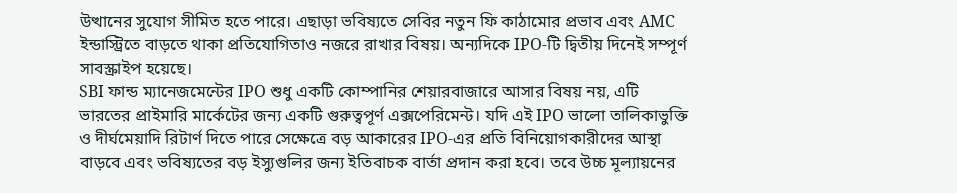উত্থানের সুযোগ সীমিত হতে পারে। এছাড়া ভবিষ্যতে সেবির নতুন ফি কাঠামোর প্রভাব এবং AMC ইন্ডাস্ট্রিতে বাড়তে থাকা প্রতিযোগিতাও নজরে রাখার বিষয়। অন্যদিকে IPO-টি দ্বিতীয় দিনেই সম্পূর্ণ সাবস্ক্রাইপ হয়েছে।
SBI ফান্ড ম্যানেজমেন্টের IPO শুধু একটি কোম্পানির শেয়ারবাজারে আসার বিষয় নয়, এটি ভারতের প্রাইমারি মার্কেটের জন্য একটি গুরুত্বপূর্ণ এক্সপেরিমেন্ট। যদি এই IPO ভালো তালিকাভুক্তি ও দীর্ঘমেয়াদি রিটার্ণ দিতে পারে সেক্ষেত্রে বড় আকারের IPO-এর প্রতি বিনিয়োগকারীদের আস্থা বাড়বে এবং ভবিষ্যতের বড় ইস্যুগুলির জন্য ইতিবাচক বার্তা প্রদান করা হবে। তবে উচ্চ মূল্যায়নের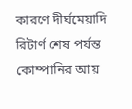কারণে দীর্ঘমেয়াদি রিটার্ণ শেষ পর্যন্ত কোম্পানির আয়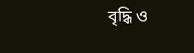বৃদ্ধি ও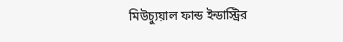মিউচ্যুয়াল ফান্ড ইন্ডাস্ট্রির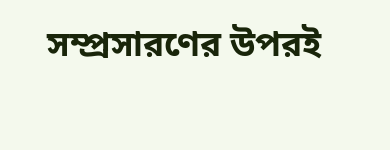সম্প্রসারণের উপরই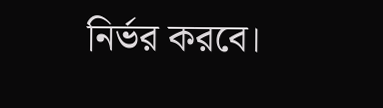নির্ভর করবে।